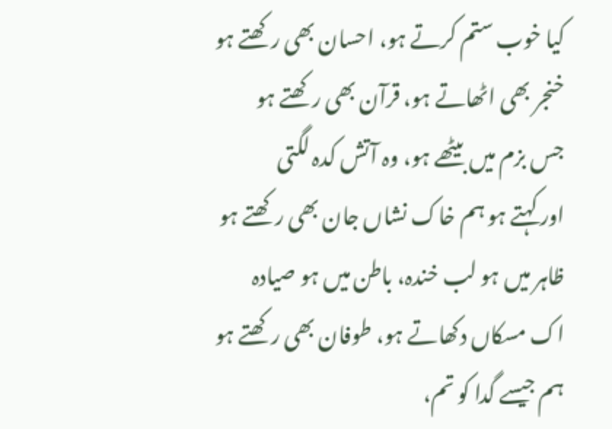کیا خوب ستم کرتے ہو، احسان بھی رکھتے ہو
خنجر بھی اٹھاتے ہو، قرآن بھی رکھتے ہو
جس بزم میں بیٹھے ہو، وہ آتش کدہ لگتی
اور کہتے ہو ہم خاک نشاں جان بھی رکھتے ہو
ظاہر میں ہو لب خندہ، باطن میں ہو صیادہ
اک مسکاں دکھاتے ہو، طوفان بھی رکھتے ہو
ہم جیسے گدا کو تم،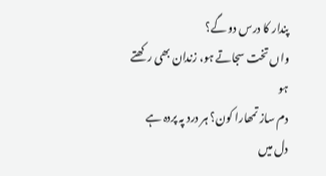پندار کا درس دو گے؟
واں تخت سجاتے ہو، زندان بھی رکھتے ہو
دم ساز تمھارا کون؟ ہر درد پہ پردہ ہے
دل میں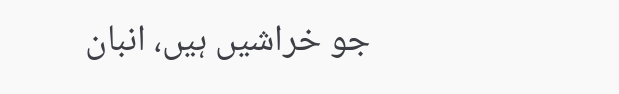جو خراشیں ہیں، انبان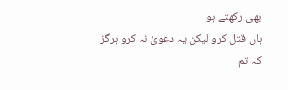بھی رکھتے ہو
ہاں قتل کرو لیکن یہ دعویٰ نہ کرو ہرگز
کہ تم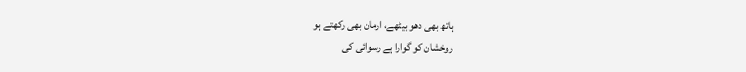ہاتھ بھی دھو بیٹھے، ارمان بھی رکھتے ہو
روخشان کو گوارا ہے رسوائی کی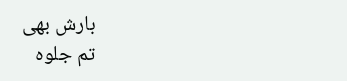بارش بھی
تم جلوہ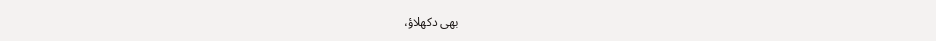بھی دکھلاؤ،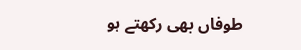طوفاں بھی رکھتے ہو